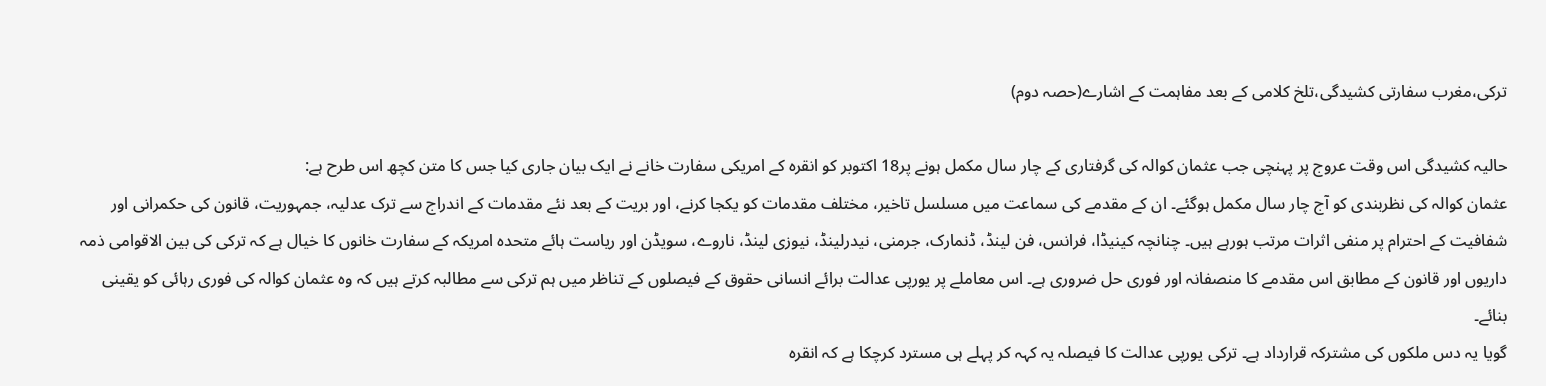ترکی،مغرب سفارتی کشیدگی،تلخ کلامی کے بعد مفاہمت کے اشارے(حصہ دوم)

حالیہ کشیدگی اس وقت عروج پر پہنچی جب عثمان کوالہ کی گرفتاری کے چار سال مکمل ہونے پر18 اکتوبر کو انقرہ کے امریکی سفارت خانے نے ایک بیان جاری کیا جس کا متن کچھ اس طرح ہے:
عثمان کوالہ کی نظربندی کو آج چار سال مکمل ہوگئے۔ ان کے مقدمے کی سماعت میں مسلسل تاخیر، مختلف مقدمات کو یکجا کرنے، اور بریت کے بعد نئے مقدمات کے اندراج سے ترک عدلیہ، جمہوریت، قانون کی حکمرانی اور شفافیت کے احترام پر منفی اثرات مرتب ہورہے ہیں۔ چنانچہ کینیڈا، فرانس، فن لینڈ، ڈنمارک، جرمنی، نیدرلینڈ، نیوزی لینڈ، ناروے، سویڈن اور ریاست ہائے متحدہ امریکہ کے سفارت خانوں کا خیال ہے کہ ترکی کی بین الاقوامی ذمہ داریوں اور قانون کے مطابق اس مقدمے کا منصفانہ اور فوری حل ضروری ہے۔ اس معاملے پر یورپی عدالت برائے انسانی حقوق کے فیصلوں کے تناظر میں ہم ترکی سے مطالبہ کرتے ہیں کہ وہ عثمان کوالہ کی فوری رہائی کو یقینی بنائے۔
گویا یہ دس ملکوں کی مشترکہ قرارداد ہے۔ ترکی یورپی عدالت کا فیصلہ یہ کہہ کر پہلے ہی مسترد کرچکا ہے کہ انقرہ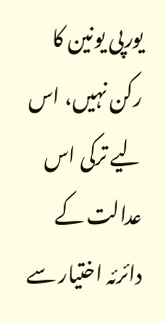یورپی یونین کا رکن نہیں، اس لیے ترکی اس عدالت کے دائرئہ اختیار سے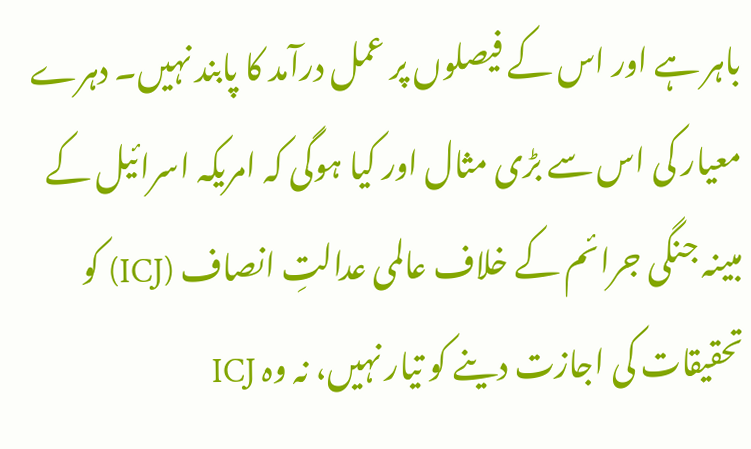باہر ہے اور اس کے فیصلوں پر عمل درآمد کا پابند نہیں۔ دہرے معیار کی اس سے بڑی مثال اور کیا ہوگی کہ امریکہ اسرائیل کے مبینہ جنگی جرائم کے خلاف عالمی عدالتِ انصاف (ICJ) کو تحقیقات کی اجازت دینے کو تیار نہیں، نہ وہ ICJ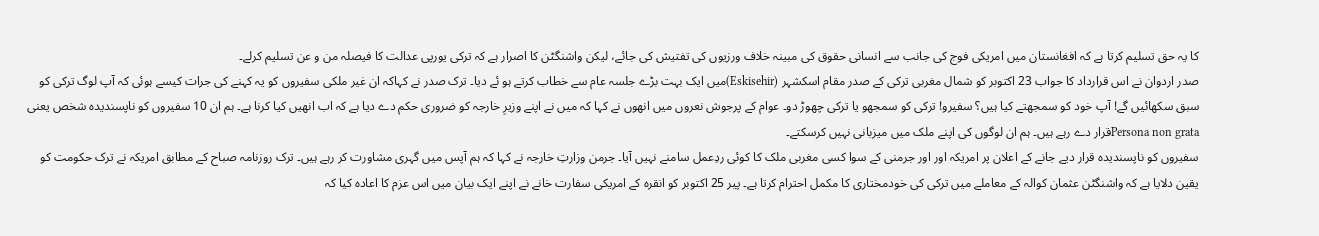کا یہ حق تسلیم کرتا ہے کہ افغانستان میں امریکی فوج کی جانب سے انسانی حقوق کی مبینہ خلاف ورزیوں کی تفتیش کی جائے، لیکن واشنگٹن کا اصرار ہے کہ ترکی یورپی عدالت کا فیصلہ من و عن تسلیم کرلے۔
صدر اردوان نے اس قرارداد کا جواب 23 اکتوبر کو شمال مغربی ترکی کے صدر مقام اسکشہر (Eskisehir)میں ایک بہت بڑے جلسہ عام سے خطاب کرتے ہو ئے دیا۔ ترک صدر نے کہاکہ ان غیر ملکی سفیروں کو یہ کہنے کی جرات کیسے ہوئی کہ آپ لوگ ترکی کو سبق سکھائیں گے! آپ خود کو سمجھتے کیا ہیں؟ سفیرو! ترکی کو سمجھو یا ترکی چھوڑ دو۔ عوام کے پرجوش نعروں میں انھوں نے کہا کہ میں نے اپنے وزیرِ خارجہ کو ضروری حکم دے دیا ہے کہ اب انھیں کیا کرنا ہے۔ ہم ان 10 سفیروں کو ناپسندیدہ شخص یعنی Persona non grataقرار دے رہے ہیں۔ ہم ان لوگوں کی اپنے ملک میں میزبانی نہیں کرسکتے۔
سفیروں کو ناپسندیدہ قرار دیے جانے کے اعلان پر امریکہ اور اور جرمنی کے سوا کسی مغربی ملک کا کوئی ردِعمل سامنے نہیں آیا۔ جرمن وزارتِ خارجہ نے کہا کہ ہم آپس میں گہری مشاورت کر رہے ہیں۔ ترک روزنامہ صباح کے مطابق امریکہ نے ترک حکومت کو یقین دلایا ہے کہ واشنگٹن عثمان کوالہ کے معاملے میں ترکی کی خودمختاری کا مکمل احترام کرتا ہے۔ پیر 25 اکتوبر کو انقرہ کے امریکی سفارت خانے نے اپنے ایک بیان میں اس عزم کا اعادہ کیا کہ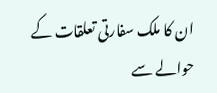ان کا ملک سفارتی تعلقات کے حوالے سے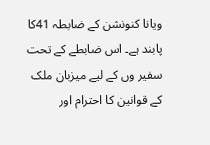ویانا کنونشن کے ضابطہ 41کا پابند ہے۔ اس ضابطے کے تحت سفیر وں کے لیے میزبان ملک کے قوانین کا احترام اور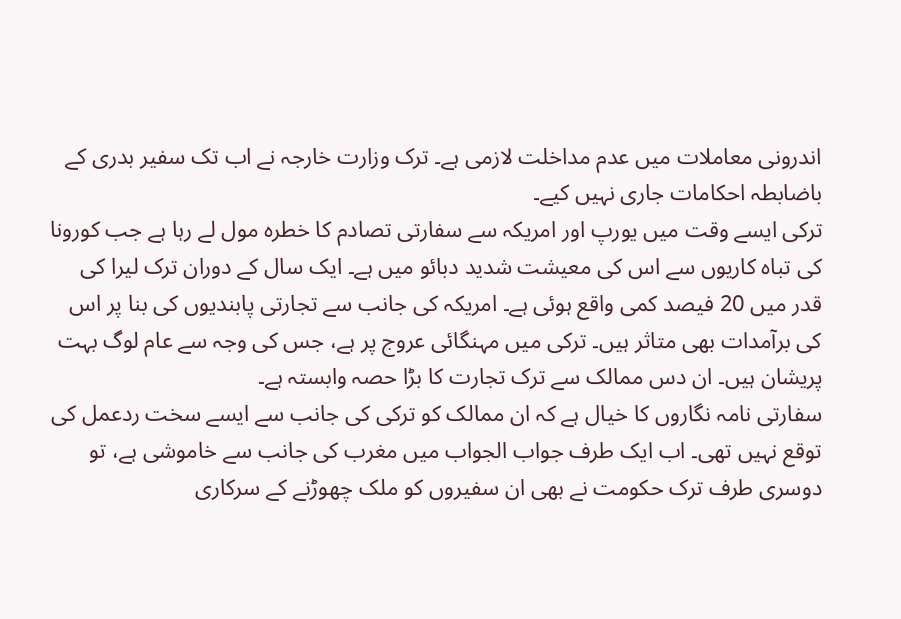اندرونی معاملات میں عدم مداخلت لازمی ہے۔ ترک وزارت خارجہ نے اب تک سفیر بدری کے باضابطہ احکامات جاری نہیں کیے۔
ترکی ایسے وقت میں یورپ اور امریکہ سے سفارتی تصادم کا خطرہ مول لے رہا ہے جب کورونا کی تباہ کاریوں سے اس کی معیشت شدید دبائو میں ہے۔ ایک سال کے دوران ترک لیرا کی قدر میں 20 فیصد کمی واقع ہوئی ہے۔ امریکہ کی جانب سے تجارتی پابندیوں کی بنا پر اس کی برآمدات بھی متاثر ہیں۔ ترکی میں مہنگائی عروج پر ہے، جس کی وجہ سے عام لوگ بہت پریشان ہیں۔ ان دس ممالک سے ترک تجارت کا بڑا حصہ وابستہ ہے۔
سفارتی نامہ نگاروں کا خیال ہے کہ ان ممالک کو ترکی کی جانب سے ایسے سخت ردعمل کی توقع نہیں تھی۔ اب ایک طرف جواب الجواب میں مغرب کی جانب سے خاموشی ہے، تو دوسری طرف ترک حکومت نے بھی ان سفیروں کو ملک چھوڑنے کے سرکاری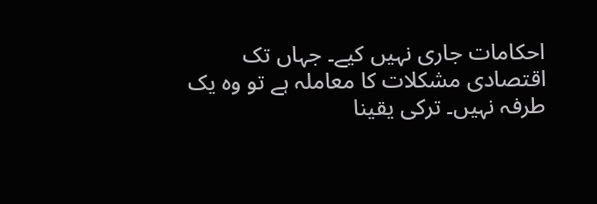احکامات جاری نہیں کیے۔ جہاں تک اقتصادی مشکلات کا معاملہ ہے تو وہ یک طرفہ نہیں۔ ترکی یقینا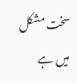سخت مشکل میں ہے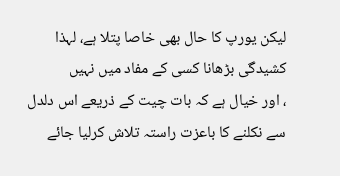لیکن یورپ کا حال بھی خاصا پتلا ہے، لہذا کشیدگی بڑھانا کسی کے مفاد میں نہیں
، اور خیال ہے کہ بات چیت کے ذریعے اس دلدل سے نکلنے کا باعزت راستہ تلاش کرلیا جائے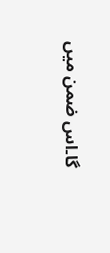گا۔اس ضمن میں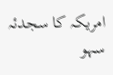امریکہ کا سجدئہ سہو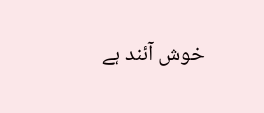خوش آئند ہے